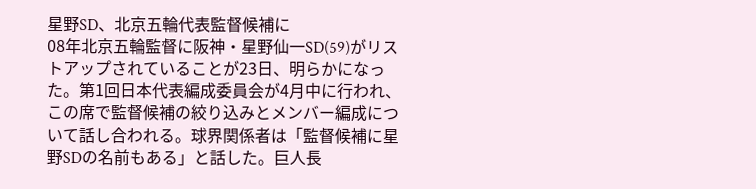星野SD、北京五輪代表監督候補に
08年北京五輪監督に阪神・星野仙一SD(59)がリストアップされていることが23日、明らかになった。第1回日本代表編成委員会が4月中に行われ、この席で監督候補の絞り込みとメンバー編成について話し合われる。球界関係者は「監督候補に星野SDの名前もある」と話した。巨人長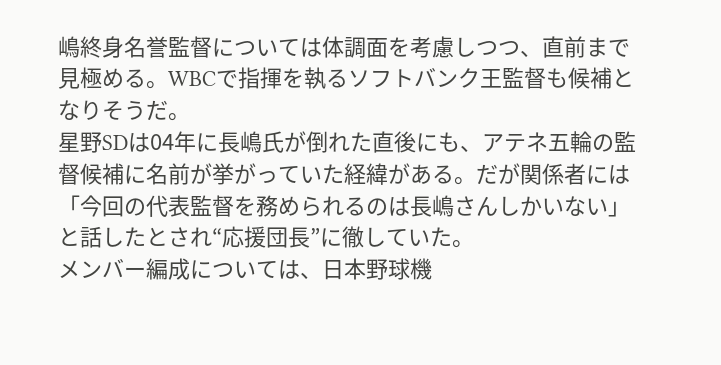嶋終身名誉監督については体調面を考慮しつつ、直前まで見極める。WBCで指揮を執るソフトバンク王監督も候補となりそうだ。
星野SDは04年に長嶋氏が倒れた直後にも、アテネ五輪の監督候補に名前が挙がっていた経緯がある。だが関係者には「今回の代表監督を務められるのは長嶋さんしかいない」と話したとされ“応援団長”に徹していた。
メンバー編成については、日本野球機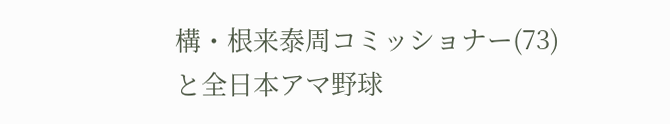構・根来泰周コミッショナー(73)と全日本アマ野球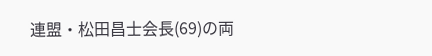連盟・松田昌士会長(69)の両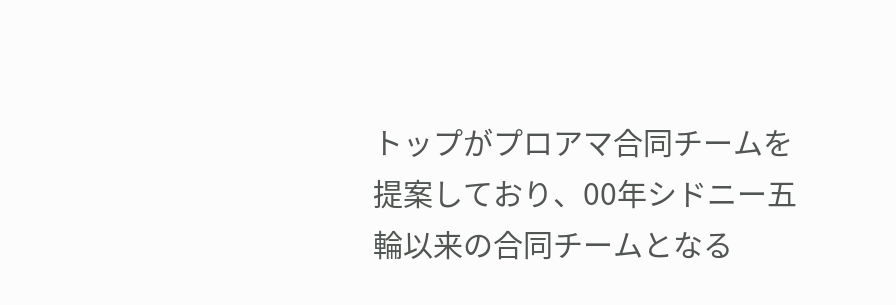トップがプロアマ合同チームを提案しており、00年シドニー五輪以来の合同チームとなる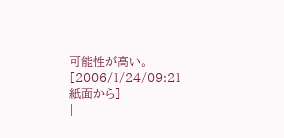可能性が高い。
[2006/1/24/09:21 紙面から]
|